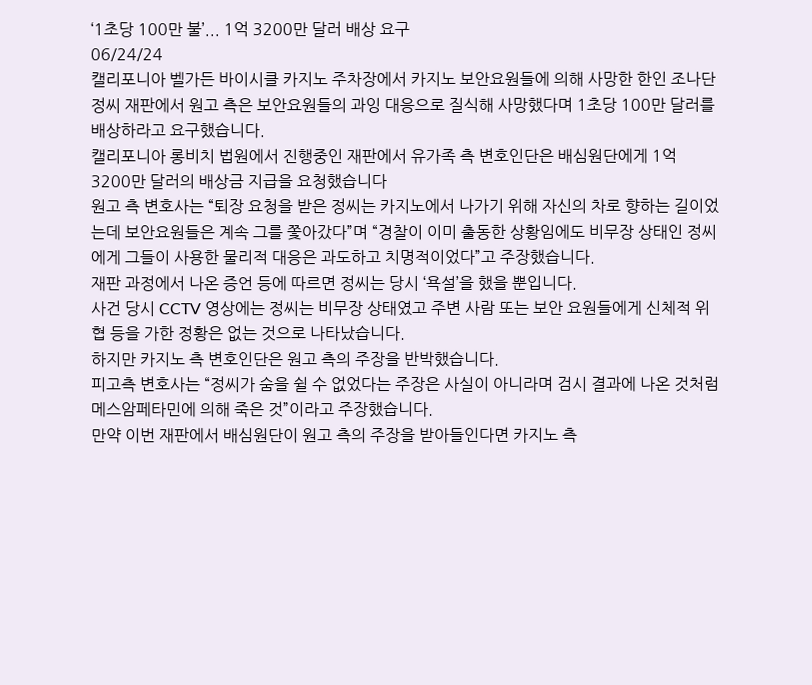‘1초당 100만 불’... 1억 3200만 달러 배상 요구
06/24/24
캘리포니아 벨가든 바이시클 카지노 주차장에서 카지노 보안요원들에 의해 사망한 한인 조나단 정씨 재판에서 원고 측은 보안요원들의 과잉 대응으로 질식해 사망했다며 1초당 100만 달러를 배상하라고 요구했습니다.
캘리포니아 롱비치 법원에서 진행중인 재판에서 유가족 측 변호인단은 배심원단에게 1억 3200만 달러의 배상금 지급을 요청했습니다
원고 측 변호사는 “퇴장 요청을 받은 정씨는 카지노에서 나가기 위해 자신의 차로 향하는 길이었는데 보안요원들은 계속 그를 쫓아갔다”며 “경찰이 이미 출동한 상황임에도 비무장 상태인 정씨에게 그들이 사용한 물리적 대응은 과도하고 치명적이었다”고 주장했습니다.
재판 과정에서 나온 증언 등에 따르면 정씨는 당시 ‘욕설’을 했을 뿐입니다.
사건 당시 CCTV 영상에는 정씨는 비무장 상태였고 주변 사람 또는 보안 요원들에게 신체적 위협 등을 가한 정황은 없는 것으로 나타났습니다.
하지만 카지노 측 변호인단은 원고 측의 주장을 반박했습니다.
피고측 변호사는 “정씨가 숨을 쉴 수 없었다는 주장은 사실이 아니라며 검시 결과에 나온 것처럼 메스암페타민에 의해 죽은 것”이라고 주장했습니다.
만약 이번 재판에서 배심원단이 원고 측의 주장을 받아들인다면 카지노 측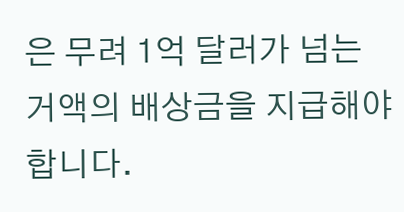은 무려 1억 달러가 넘는 거액의 배상금을 지급해야 합니다.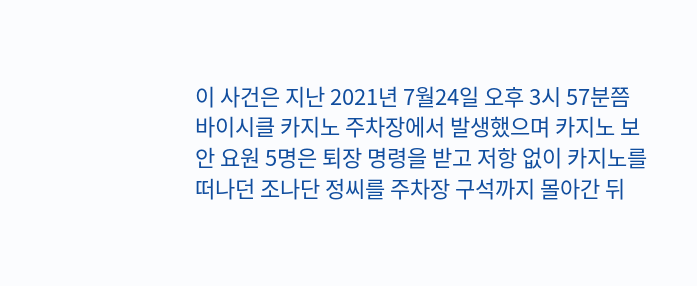이 사건은 지난 2021년 7월24일 오후 3시 57분쯤 바이시클 카지노 주차장에서 발생했으며 카지노 보안 요원 5명은 퇴장 명령을 받고 저항 없이 카지노를 떠나던 조나단 정씨를 주차장 구석까지 몰아간 뒤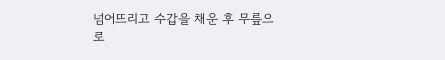넘어뜨리고 수갑을 채운 후 무릎으로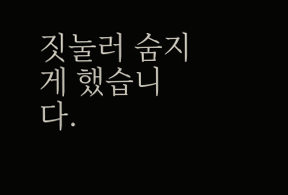짓눌러 숨지게 했습니다.